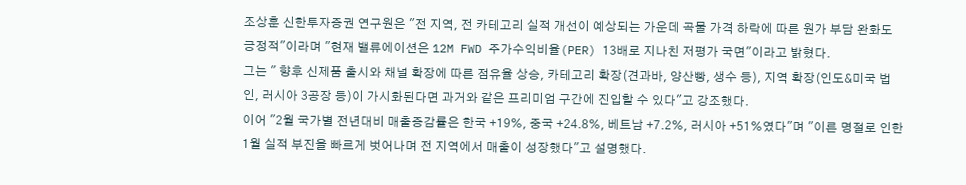조상훈 신한투자증권 연구원은 "전 지역, 전 카테고리 실적 개선이 예상되는 가운데 곡물 가격 하락에 따른 원가 부담 완화도 긍정적"이라며 "현재 밸류에이션은 12M FWD 주가수익비율(PER) 13배로 지나친 저평가 국면"이라고 밝혔다.
그는 " 향후 신제품 출시와 채널 확장에 따른 점유율 상승, 카테고리 확장(견과바, 양산빵, 생수 등), 지역 확장(인도&미국 법인, 러시아 3공장 등)이 가시화된다면 과거와 같은 프리미엄 구간에 진입할 수 있다"고 강조했다.
이어 "2월 국가별 전년대비 매출증감률은 한국 +19%, 중국 +24.8%, 베트남 +7.2%, 러시아 +51%였다"며 "이른 명절로 인한 1월 실적 부진을 빠르게 벗어나며 전 지역에서 매출이 성장했다"고 설명했다.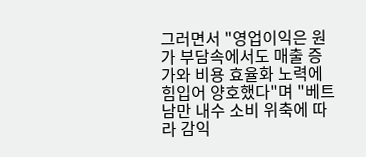그러면서 "영업이익은 원가 부담속에서도 매출 증가와 비용 효율화 노력에 힘입어 양호했다"며 "베트남만 내수 소비 위축에 따라 감익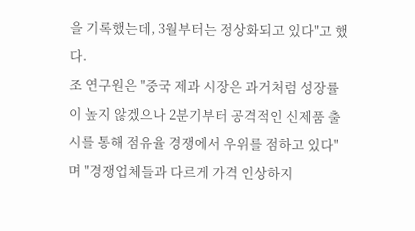을 기록했는데, 3월부터는 정상화되고 있다"고 했다.
조 연구원은 "중국 제과 시장은 과거처럼 성장률이 높지 않겠으나 2분기부터 공격적인 신제품 출시를 통해 점유율 경쟁에서 우위를 점하고 있다"며 "경쟁업체들과 다르게 가격 인상하지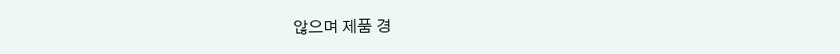않으며 제품 경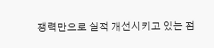쟁력만으로 실적 개선시키고 있는 점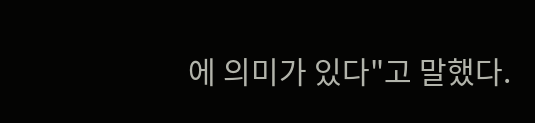에 의미가 있다"고 말했다.